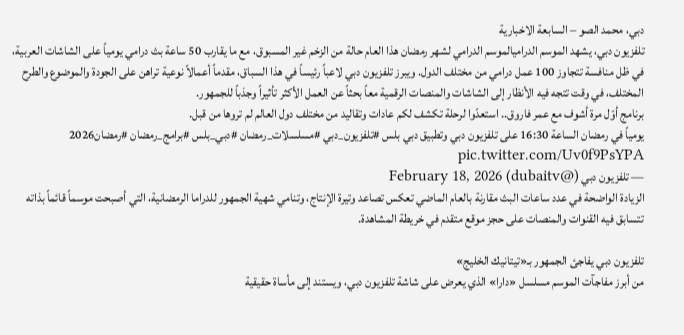دبي، محمد الصو – السابعة الاخبارية
تلفزيون دبي، يشهد الموسم الدراميالموسم الدرامي لشهر رمضان هذا العام حالة من الزخم غير المسبوق، مع ما يقارب 50 ساعة بث درامي يومياً على الشاشات العربية، في ظل منافسة تتجاوز 100 عمل درامي من مختلف الدول. ويبرز تلفزيون دبي لاعباً رئيساً في هذا السباق، مقدماً أعمالاً نوعية تراهن على الجودة والموضوع والطرح المختلف، في وقت تتجه فيه الأنظار إلى الشاشات والمنصات الرقمية معاً بحثاً عن العمل الأكثر تأثيراً وجذباً للجمهور.
برنامج أوّل مرة أشوف مع عمر فاروق.. استعدّوا لرحلة تكشف لكم عادات وتقاليد من مختلف دول العالم لم تروها من قبل.
يومياً في رمضان الساعة 16:30 على تلفزيون دبي وتطبيق دبي بلس #تلفزيون_دبي #مسلسلات_رمضان #دبي_بلس #برامج_رمضان #رمضان2026 pic.twitter.com/Uv0f9PsYPA
— تلفزيون دبي (@dubaitv) February 18, 2026
الزيادة الواضحة في عدد ساعات البث مقارنة بالعام الماضي تعكس تصاعد وتيرة الإنتاج، وتنامي شهية الجمهور للدراما الرمضانية، التي أصبحت موسماً قائماً بذاته تتسابق فيه القنوات والمنصات على حجز موقع متقدم في خريطة المشاهدة.

تلفزيون دبي يفاجئ الجمهور بـ«تيتانيك الخليج»
من أبرز مفاجآت الموسم مسلسل «دارا» الذي يعرض على شاشة تلفزيون دبي، ويستند إلى مأساة حقيقية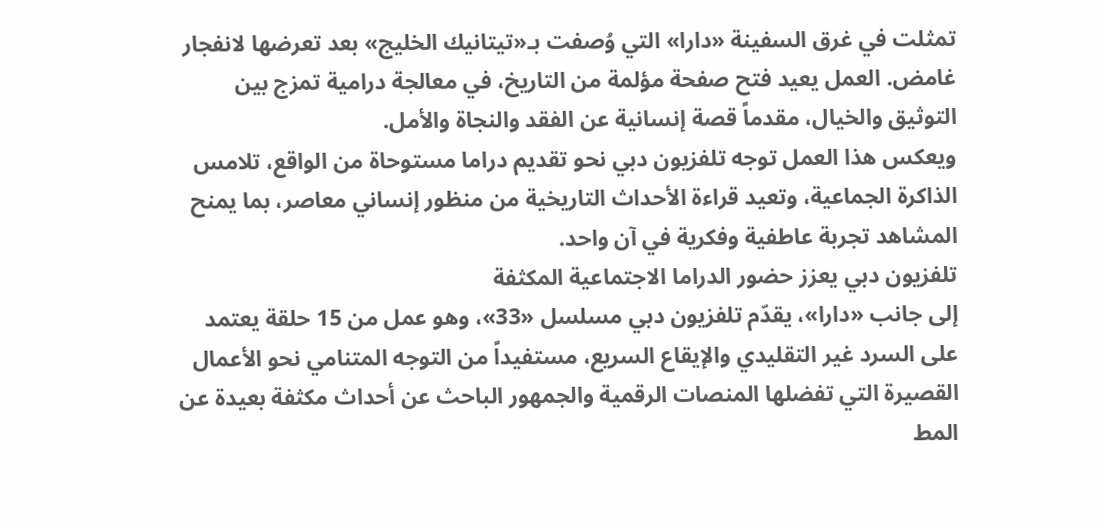تمثلت في غرق السفينة «دارا» التي وُصفت بـ«تيتانيك الخليج» بعد تعرضها لانفجار غامض. العمل يعيد فتح صفحة مؤلمة من التاريخ، في معالجة درامية تمزج بين التوثيق والخيال، مقدماً قصة إنسانية عن الفقد والنجاة والأمل.
ويعكس هذا العمل توجه تلفزيون دبي نحو تقديم دراما مستوحاة من الواقع، تلامس الذاكرة الجماعية، وتعيد قراءة الأحداث التاريخية من منظور إنساني معاصر، بما يمنح المشاهد تجربة عاطفية وفكرية في آن واحد.
تلفزيون دبي يعزز حضور الدراما الاجتماعية المكثفة
إلى جانب «دارا»، يقدّم تلفزيون دبي مسلسل «33»، وهو عمل من 15 حلقة يعتمد على السرد غير التقليدي والإيقاع السريع، مستفيداً من التوجه المتنامي نحو الأعمال القصيرة التي تفضلها المنصات الرقمية والجمهور الباحث عن أحداث مكثفة بعيدة عن المط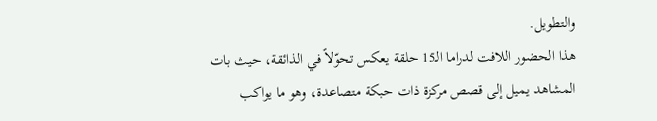والتطويل.
هذا الحضور اللافت لدراما الـ15 حلقة يعكس تحوّلاً في الذائقة، حيث بات المشاهد يميل إلى قصص مركزة ذات حبكة متصاعدة، وهو ما يواكب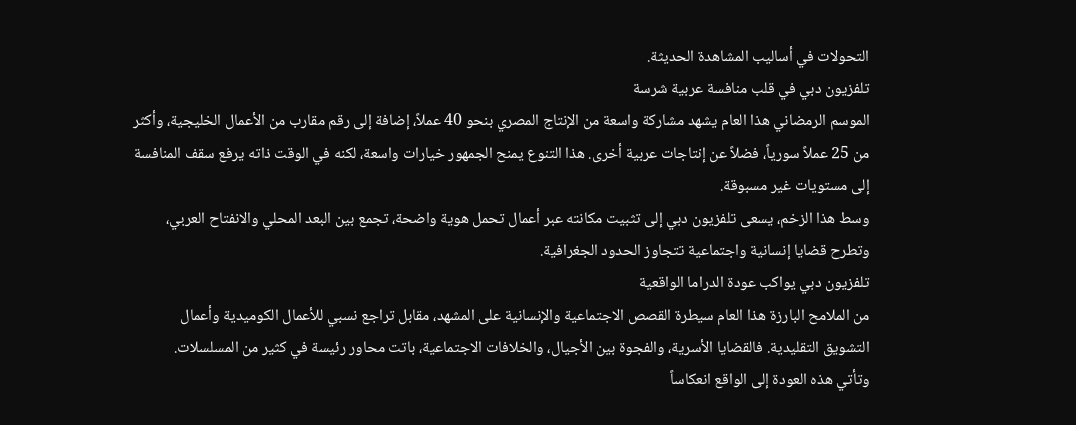التحولات في أساليب المشاهدة الحديثة.
تلفزيون دبي في قلب منافسة عربية شرسة
الموسم الرمضاني هذا العام يشهد مشاركة واسعة من الإنتاج المصري بنحو 40 عملاً، إضافة إلى رقم مقارب من الأعمال الخليجية، وأكثر من 25 عملاً سورياً، فضلاً عن إنتاجات عربية أخرى. هذا التنوع يمنح الجمهور خيارات واسعة، لكنه في الوقت ذاته يرفع سقف المنافسة إلى مستويات غير مسبوقة.
وسط هذا الزخم، يسعى تلفزيون دبي إلى تثبيت مكانته عبر أعمال تحمل هوية واضحة، تجمع بين البعد المحلي والانفتاح العربي، وتطرح قضايا إنسانية واجتماعية تتجاوز الحدود الجغرافية.
تلفزيون دبي يواكب عودة الدراما الواقعية
من الملامح البارزة هذا العام سيطرة القصص الاجتماعية والإنسانية على المشهد، مقابل تراجع نسبي للأعمال الكوميدية وأعمال التشويق التقليدية. فالقضايا الأسرية، والفجوة بين الأجيال، والخلافات الاجتماعية، باتت محاور رئيسة في كثير من المسلسلات.
وتأتي هذه العودة إلى الواقع انعكاساً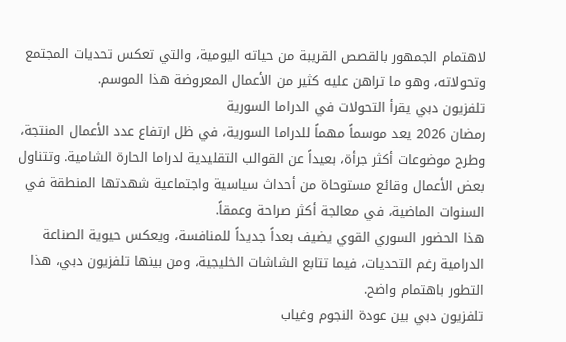لاهتمام الجمهور بالقصص القريبة من حياته اليومية، والتي تعكس تحديات المجتمع وتحولاته، وهو ما تراهن عليه كثير من الأعمال المعروضة هذا الموسم.
تلفزيون دبي يقرأ التحولات في الدراما السورية
رمضان 2026 يعد موسماً مهماً للدراما السورية، في ظل ارتفاع عدد الأعمال المنتجة، وطرح موضوعات أكثر جرأة، بعيداً عن القوالب التقليدية لدراما الحارة الشامية. وتتناول بعض الأعمال وقائع مستوحاة من أحداث سياسية واجتماعية شهدتها المنطقة في السنوات الماضية، في معالجة أكثر صراحة وعمقاً.
هذا الحضور السوري القوي يضيف بعداً جديداً للمنافسة، ويعكس حيوية الصناعة الدرامية رغم التحديات، فيما تتابع الشاشات الخليجية، ومن بينها تلفزيون دبي، هذا التطور باهتمام واضح.
تلفزيون دبي بين عودة النجوم وغياب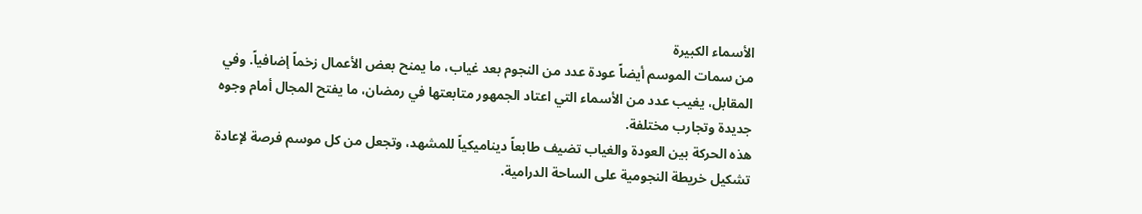الأسماء الكبيرة
من سمات الموسم أيضاً عودة عدد من النجوم بعد غياب، ما يمنح بعض الأعمال زخماً إضافياً. وفي المقابل، يغيب عدد من الأسماء التي اعتاد الجمهور متابعتها في رمضان، ما يفتح المجال أمام وجوه جديدة وتجارب مختلفة.
هذه الحركة بين العودة والغياب تضيف طابعاً ديناميكياً للمشهد، وتجعل من كل موسم فرصة لإعادة تشكيل خريطة النجومية على الساحة الدرامية.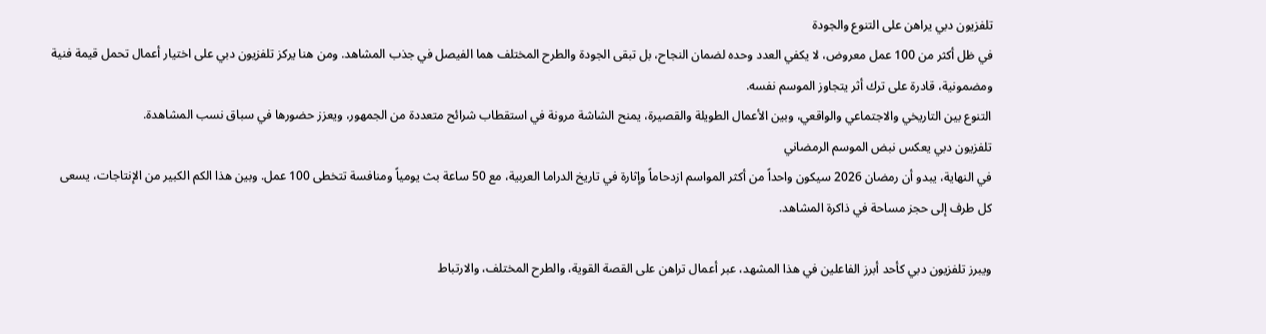تلفزيون دبي يراهن على التنوع والجودة
في ظل أكثر من 100 عمل معروض، لا يكفي العدد وحده لضمان النجاح، بل تبقى الجودة والطرح المختلف هما الفيصل في جذب المشاهد. ومن هنا يركز تلفزيون دبي على اختيار أعمال تحمل قيمة فنية ومضمونية، قادرة على ترك أثر يتجاوز الموسم نفسه.
التنوع بين التاريخي والاجتماعي والواقعي، وبين الأعمال الطويلة والقصيرة، يمنح الشاشة مرونة في استقطاب شرائح متعددة من الجمهور، ويعزز حضورها في سباق نسب المشاهدة.
تلفزيون دبي يعكس نبض الموسم الرمضاني
في النهاية، يبدو أن رمضان 2026 سيكون واحداً من أكثر المواسم ازدحاماً وإثارة في تاريخ الدراما العربية، مع 50 ساعة بث يومياً ومنافسة تتخطى 100 عمل. وبين هذا الكم الكبير من الإنتاجات، يسعى كل طرف إلى حجز مساحة في ذاكرة المشاهد.

ويبرز تلفزيون دبي كأحد أبرز الفاعلين في هذا المشهد، عبر أعمال تراهن على القصة القوية، والطرح المختلف، والارتباط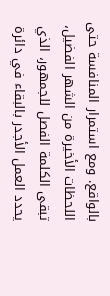بالواقع. ومع استمرار المنافسة حتى اللحظات الأخيرة من الشهر الفضيل، تبقى الكلمة الفصل للجمهور، الذي يحدد العمل الأجدر بالبقاء في دائرة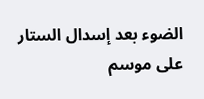الضوء بعد إسدال الستار على موسم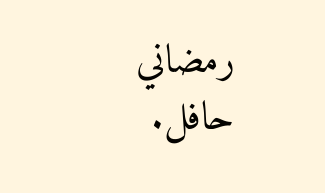رمضاني حافل.